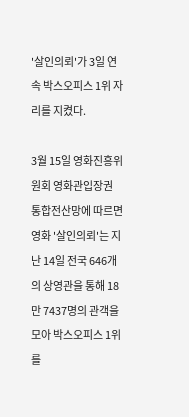'살인의뢰'가 3일 연속 박스오피스 1위 자리를 지켰다.

3월 15일 영화진흥위원회 영화관입장권 통합전산망에 따르면 영화 '살인의뢰'는 지난 14일 전국 646개의 상영관을 통해 18만 7437명의 관객을 모아 박스오피스 1위를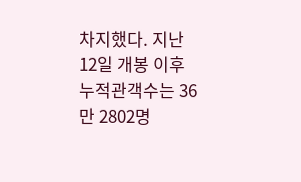차지했다. 지난 12일 개봉 이후 누적관객수는 36만 2802명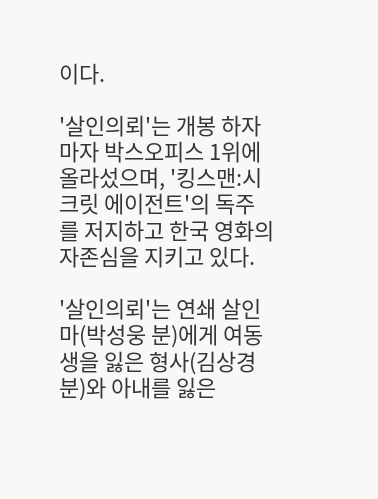이다.

'살인의뢰'는 개봉 하자마자 박스오피스 1위에 올라섰으며, '킹스맨:시크릿 에이전트'의 독주를 저지하고 한국 영화의 자존심을 지키고 있다.

'살인의뢰'는 연쇄 살인마(박성웅 분)에게 여동생을 잃은 형사(김상경 분)와 아내를 잃은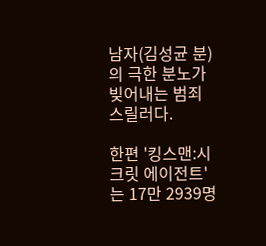남자(김성균 분)의 극한 분노가 빚어내는 범죄 스릴러다.

한편 '킹스맨:시크릿 에이전트'는 17만 2939명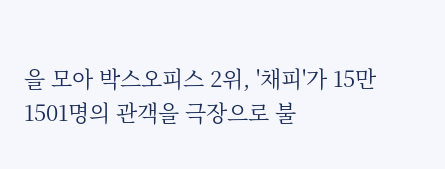을 모아 박스오피스 2위, '채피'가 15만 1501명의 관객을 극장으로 불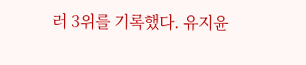러 3위를 기록했다. 유지윤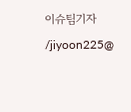이슈팀기자 /jiyoon225@